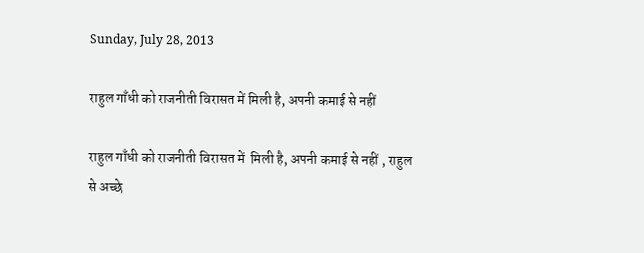Sunday, July 28, 2013

राहुल गाँधी को राजनीती विरासत में मिली है, अपनी कमाई से नहीं

राहुल गाँधी को राजनीती विरासत में  मिली है, अपनी कमाई से नहीं , राहुल से अच्छे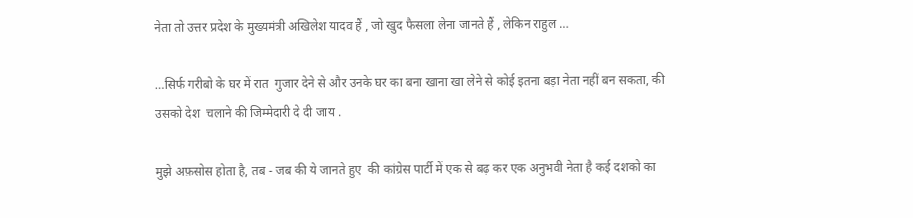नेता तो उत्तर प्रदेश के मुख्यमंत्री अखिलेश यादव हैं , जो खुद फैसला लेना जानते हैं , लेकिन राहुल …

…सिर्फ गरीबो के घर में रात  गुजार देने से और उनके घर का बना खाना खा लेने से कोई इतना बड़ा नेता नहीं बन सकता, की उसको देश  चलाने की जिम्मेदारी दे दी जाय .

मुझे अफ़सोस होता है, तब - जब की ये जानते हुए  की कांग्रेस पार्टी में एक से बढ़ कर एक अनुभवी नेता है कई दशको का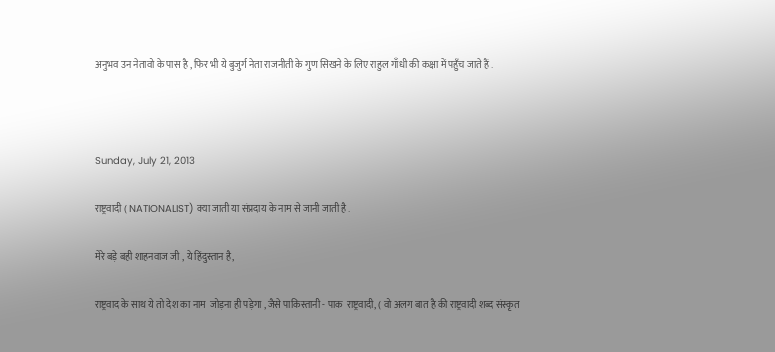अनुभव उन नेतावो के पास है , फिर भी ये बुजुर्ग नेता राजनीती के गुण सिखने के लिए राहुल गाँधी की कक्षा में पहुँच जाते हैं .



Sunday, July 21, 2013

राष्ट्रवादी ( NATIONALIST) क्या जाती या संप्रदाय के नाम से जानी जाती है .

मेरे बड़े बही शाहनवाज जी , ये हिंदुस्तान है,

राष्ट्रवाद के साथ ये तो देश का नाम  जोड़ना ही पड़ेगा , जैसे पाकिस्तानी - पाक  राष्ट्रवादी, ( वो अलग बात है की राष्ट्रवादी शब्द संस्कृत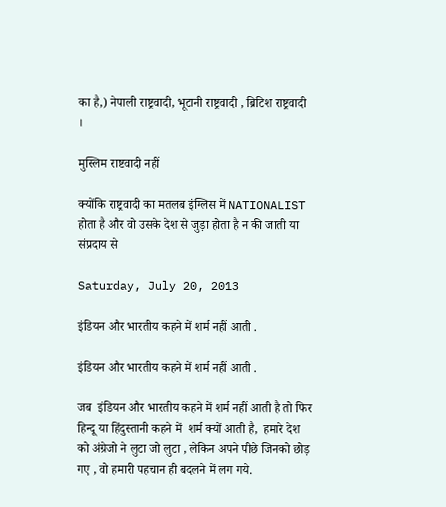का है,) नेपाली राष्ट्रवादी, भूटानी राष्ट्रवादी , ब्रिटिश राष्ट्रवादी ।

मुस्लिम राष्टवादी नहीं

क्योंकि राष्ट्रवादी का मतलब इंग्लिस में NATIONALIST  होता है और वो उसके देश से जुड़ा होता है न की जाती या संप्रदाय से

Saturday, July 20, 2013

इंडियन और भारतीय कहने में शर्म नहीं आती .

इंडियन और भारतीय कहने में शर्म नहीं आती .

जब  इंडियन और भारतीय कहने में शर्म नहीं आती है तो फिर हिन्दू या हिंदुस्तानी कहने में  शर्म क्यों आती है,  हमारे देश को अंग्रेजो ने लुटा जो लुटा , लेकिन अपने पीछे जिनको छोड़ गए , वो हमारी पहचान ही बदलने में लग गये.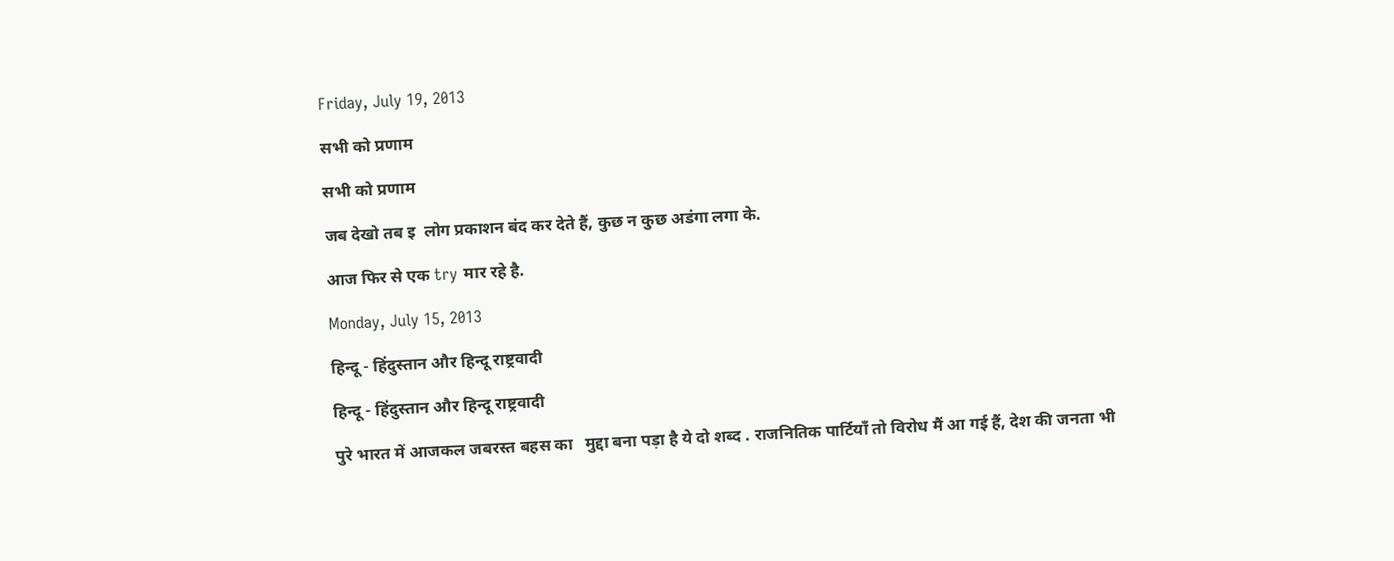Friday, July 19, 2013

सभी को प्रणाम

सभी को प्रणाम

जब देखो तब इ  लोग प्रकाशन बंद कर देते हैं, कुछ न कुछ अडंगा लगा के.

आज फिर से एक try मार रहे है.

Monday, July 15, 2013

हिन्दू - हिंदुस्तान और हिन्दू राष्ट्रवादी

हिन्दू - हिंदुस्तान और हिन्दू राष्ट्रवादी

पुरे भारत में आजकल जबरस्त बहस का   मुद्दा बना पड़ा है ये दो शब्द . राजनितिक पार्टियाँ तो विरोध मैं आ गई हैं, देश की जनता भी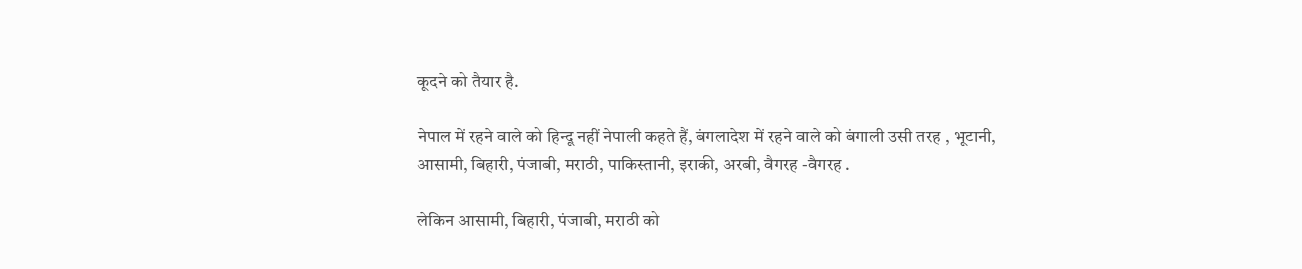कूदने को तैयार है.

नेपाल में रहने वाले को हिन्दू नहीं नेपाली कहते हैं, बंगलादेश में रहने वाले को बंगाली उसी तरह , भूटानी, आसामी, बिहारी, पंजाबी, मराठी, पाकिस्तानी, इराकी, अरबी, वैगरह -वैगरह .

लेकिन आसामी, बिहारी, पंजाबी, मराठी को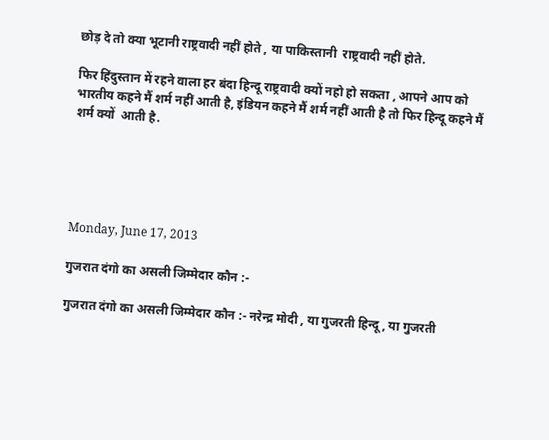छोड़ दे तो क्या भूटानी राष्ट्रवादी नहीं होते , या पाकिस्तानी  राष्ट्रवादी नहीं होते.

फिर हिंदुस्तान में रहने वाला हर बंदा हिन्दू राष्ट्रवादी क्यों नहो हो सकता , आपने आप को भारतीय कहने मैं शर्म नहीं आती है, इंडियन कहने मैं शर्म नहीं आती है तो फिर हिन्दू कहने मैं शर्म क्यों  आती है.





Monday, June 17, 2013

गुजरात दंगो का असली जिम्मेदार कौन :-

गुजरात दंगो का असली जिम्मेदार कौन :- नरेन्द्र मोदी , या गुजरती हिन्दू, या गुजरती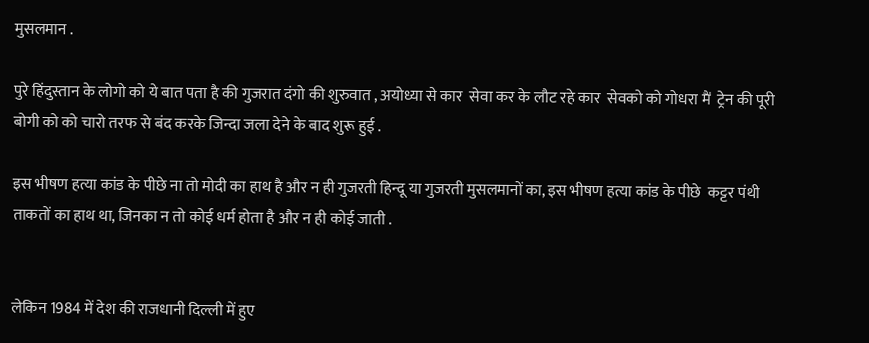मुसलमान .

पुरे हिंदुस्तान के लोगो को ये बात पता है की गुजरात दंगो की शुरुवात , अयोध्या से कार  सेवा कर के लौट रहे कार  सेवको को गोधरा मैं  ट्रेन की पूरी बोगी को को चारो तरफ से बंद करके जिन्दा जला देने के बाद शुरू हुई .

इस भीषण हत्या कांड के पीछे ना तो मोदी का हाथ है और न ही गुजरती हिन्दू या गुजरती मुसलमानों का, इस भीषण हत्या कांड के पीछे  कट्टर पंथी ताकतों का हाथ था, जिनका न तो कोई धर्म होता है और न ही कोई जाती .


लेकिन 1984 में देश की राजधानी दिल्ली में हुए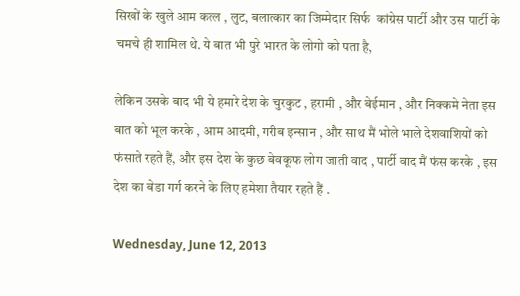सिखों के खुले आम कत्ल , लुट, बलात्कार का जिम्मेदार सिर्फ  कांग्रेस पार्टी और उस पार्टी के चमचे ही शामिल थे. ये बात भी पुरे भारत के लोगो को पता है,

लेकिन उसके बाद भी ये हमारे देश के चुरकुट , हरामी , और बेईमान , और निक्कमे नेता इस बात को भूल करके , आम आदमी, गरीब इन्सान , और साथ मैं भोले भाले देशवाशियों को फंसाते रहते हैं, और इस देश के कुछ बेवकूफ लोग जाती वाद , पार्टी वाद मैं फंस करके , इस देश का बेडा गर्ग करने के लिए हमेशा तैयार रहते हैं .

Wednesday, June 12, 2013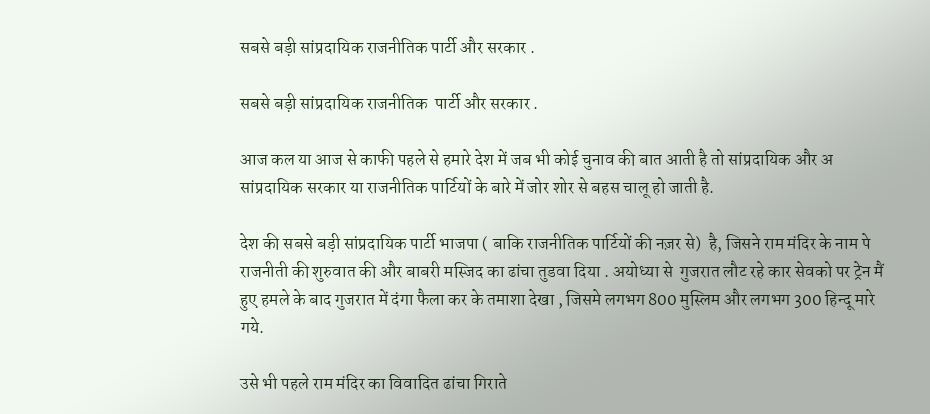सबसे बड़ी सांप्रदायिक राजनीतिक पार्टी और सरकार .

सबसे बड़ी सांप्रदायिक राजनीतिक  पार्टी और सरकार .

आज कल या आज से काफी पहले से हमारे देश में जब भी कोई चुनाव की बात आती है तो सांप्रदायिक और अ सांप्रदायिक सरकार या राजनीतिक पार्टियों के बारे में जोर शोर से बहस चालू हो जाती है.

देश की सबसे बड़ी सांप्रदायिक पार्टी भाजपा ( बाकि राजनीतिक पार्टियों की नज़र से)  है, जिसने राम मंदिर के नाम पे राजनीती की शुरुवात की और बाबरी मस्जिद का ढांचा तुडवा दिया . अयोध्या से  गुजरात लौट रहे कार सेवको पर ट्रेन मैं हुए हमले के बाद गुजरात में दंगा फैला कर के तमाशा देखा , जिसमे लगभग 800 मुस्लिम और लगभग 300 हिन्दू मारे गये.

उसे भी पहले राम मंदिर का विवादित ढांचा गिराते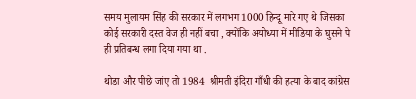समय मुलायम सिंह की सरकार में लगभग 1000 हिन्दू मारे गए थे जिसका कोई सरकारी दस्त वेज ही नहीं बचा , क्योंकि अयोध्या में मीडिया के घुसने पे ही प्रतिबन्ध लगा दिया गया था .

थोडा और पीछे जांए तो 1984  श्रीमती इंदिरा गाँधी की हत्या के बाद कांग्रेस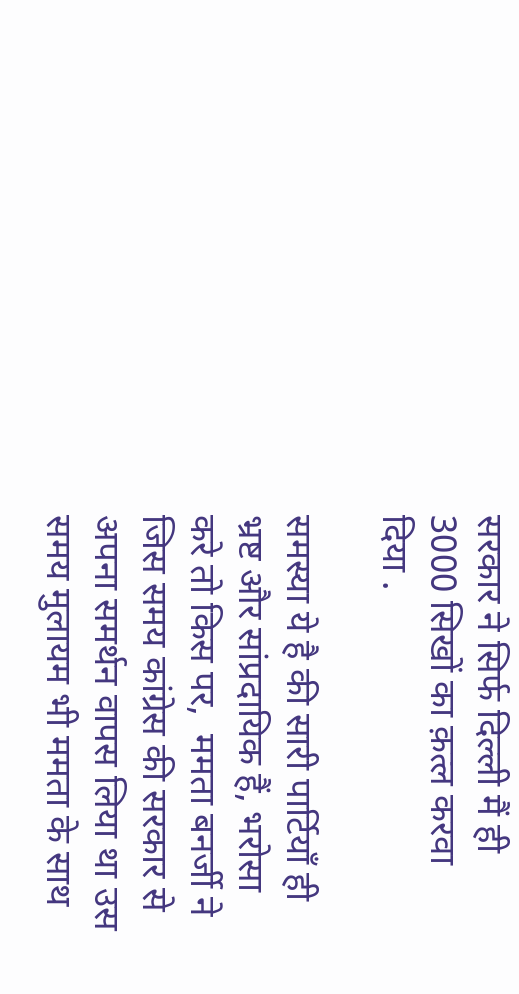सरकार ने सिर्फ दिल्ली मैं ही 3000 सिखों का क़त्ल करवा दिया .

समस्या ये है की सारी पार्टियाँ ही भ्रष्ट और सांप्रदायिक हैं, भरोसा करे तो किस पर,  ममता बनर्जी ने जिस समय कांग्रेस की सरकार से अपना समर्थन वापस लिया था उस समय मुलायम भी ममता के साथ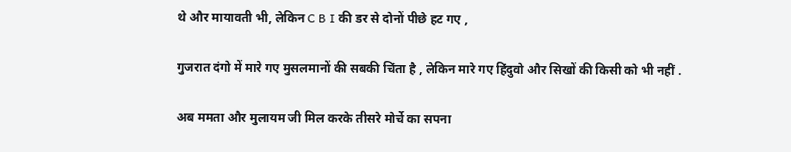थे और मायावती भी, लेकिन C B I की डर से दोनों पीछे हट गए ,

गुजरात दंगो में मारे गए मुसलमानों की सबकी चिंता है , लेकिन मारे गए हिंदुवो और सिखों की किसी को भी नहीं .

अब ममता और मुलायम जी मिल करके तीसरे मोर्चे का सपना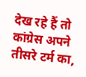देख रहे हैं तो कांग्रेस अपने तीसरे टर्म का,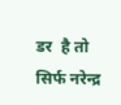डर  है तो सिर्फ नरेन्द्र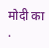मोदी का .